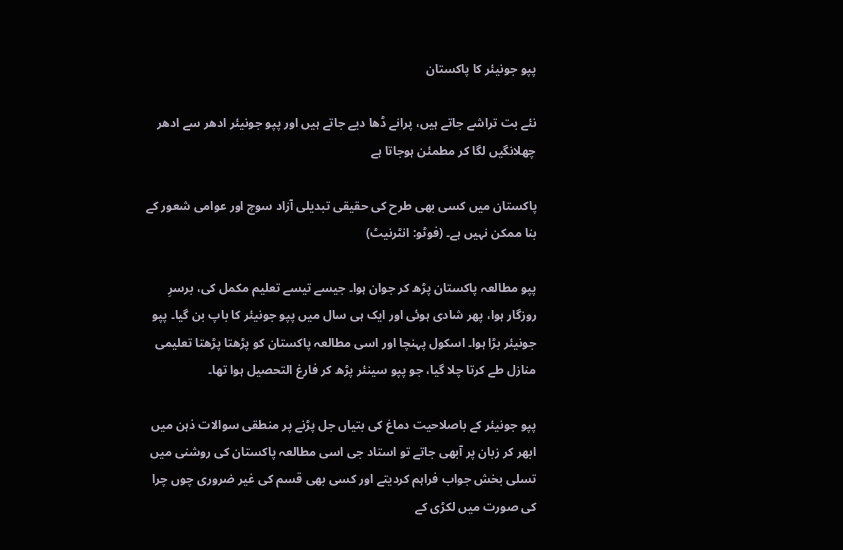پپو جونیئر کا پاکستان

نئے بت تراشے جاتے ہیں، پرانے ڈھا دیے جاتے ہیں اور پپو جونیئر ادھر سے ادھر چھلانگیں لگا کر مطمئن ہوجاتا ہے

پاکستان میں کسی بھی طرح کی حقیقی تبدیلی آزاد سوچ اور عوامی شعور کے بنا ممکن نہیں ہے۔ (فوٹو: انٹرنیٹ)

پپو مطالعہ پاکستان پڑھ کر جوان ہوا۔ جیسے تیسے تعلیم مکمل کی، برسرِ روزگار ہوا، پھر شادی ہوئی اور ایک ہی سال میں پپو جونیئر کا باپ بن گیا۔ پپو جونیئر بڑا ہوا۔ اسکول پہنچا اور اسی مطالعہ پاکستان کو پڑھتا پڑھتا تعلیمی منازل طے کرتا چلا گیا، جو پپو سینئر پڑھ کر فارغ التحصیل ہوا تھا۔

پپو جونیئر کے باصلاحیت دماغ کی بتیاں جل پڑنے پر منطقی سوالات ذہن میں ابھر کر زبان پر آبھی جاتے تو استاد جی اسی مطالعہ پاکستان کی روشنی میں تسلی بخش جواب فراہم کردیتے اور کسی بھی قسم کی غیر ضروری چوں چرا کی صورت میں لکڑی کے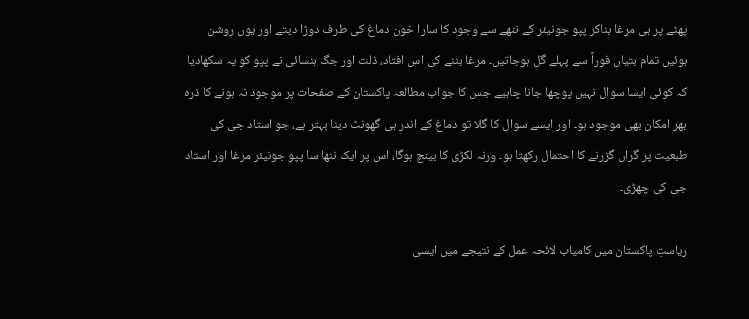پھٹے پر ہی مرغا بناکر پپو جونیئر کے ننھے سے وجود کا سارا خون دماغ کی طرف دوڑا دیتے اور یوں روشن ہوئیں تمام بتیاں فوراً سے پہلے گل ہوجاتیں۔ مرغا بننے کی اس افتاد، ذلت اور جگ ہنسائی نے پپو کو یہ سکھادیا کہ کوئی ایسا سوال نہیں پوچھا جانا چاہیے جس کا جواب مطالعہ پاکستان کے صفحات پر موجود نہ ہونے کا ذرہ بھر امکان بھی موجود ہو۔ اور ایسے سوال کا گلا تو دماغ کے اندر ہی گھونٹ دینا بہتر ہے، جو استاد جی کی طبعیت پر گراں گزرنے کا احتمال رکھتا ہو۔ ورنہ لکڑی کا بینچ ہوگا، اس پر ایک ننھا سا پپو جونیئر مرغا اور استاد جی کی چھڑی۔

ریاستِ پاکستان میں کامیاب لائحہ عمل کے نتیجے میں ایسی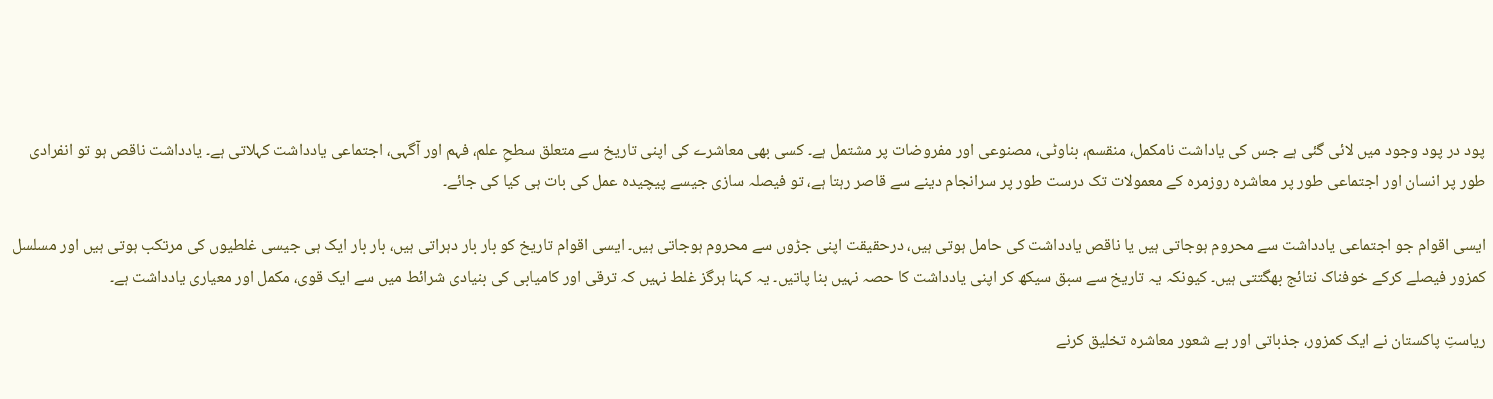پود در پود وجود میں لائی گئی ہے جس کی یاداشت نامکمل، منقسم، بناوٹی، مصنوعی اور مفروضات پر مشتمل ہے۔ کسی بھی معاشرے کی اپنی تاریخ سے متعلق سطحِ علم، فہم اور آگہی، اجتماعی یادداشت کہلاتی ہے۔ یادداشت ناقص ہو تو انفرادی طور پر انسان اور اجتماعی طور پر معاشرہ روزمرہ کے معمولات تک درست طور پر سرانجام دینے سے قاصر رہتا ہے، تو فیصلہ سازی جیسے پیچیدہ عمل کی بات ہی کیا کی جائے۔

ایسی اقوام جو اجتماعی یادداشت سے محروم ہوجاتی ہیں یا ناقص یادداشت کی حامل ہوتی ہیں، درحقیقت اپنی جڑوں سے محروم ہوجاتی ہیں۔ ایسی اقوام تاریخ کو بار بار دہراتی ہیں، بار بار ایک ہی جیسی غلطیوں کی مرتکب ہوتی ہیں اور مسلسل کمزور فیصلے کرکے خوفناک نتائج بھگتتی ہیں۔ کیونکہ یہ تاریخ سے سبق سیکھ کر اپنی یادداشت کا حصہ نہیں بنا پاتیں۔ یہ کہنا ہرگز غلط نہیں کہ ترقی اور کامیابی کی بنیادی شرائط میں سے ایک قوی، مکمل اور معیاری یادداشت ہے۔

ریاستِ پاکستان نے ایک کمزور، جذباتی اور بے شعور معاشرہ تخلیق کرنے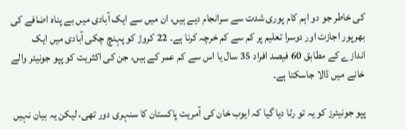کی خاطر جو دو اہم کام پوری شدت سے سرانجام دیے ہیں، ان میں سے ایک آبادی میں بے پناہ اضافے کی بھرپور اجازت اور دوسرا تعلیم پر کم سے کم خرچہ کرنا ہے۔ 22 کروڑ کو پہنچ چکی آبادی میں ایک اندازے کے مطابق 60 فیصد افراد 35 سال یا اس سے کم عمر کے ہیں، جن کی اکثریت کو پپو جونیئر والے خانے میں ڈالا جاسکتا ہے۔

پپو جونیئرز کو یہ تو رٹا دیا گیا کہ ایوب خان کی آمریت پاکستان کا سنہری دور تھی، لیکن یہ بیان نہیں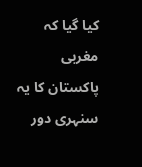کیا گیا کہ مغربی پاکستان کا یہ سنہری دور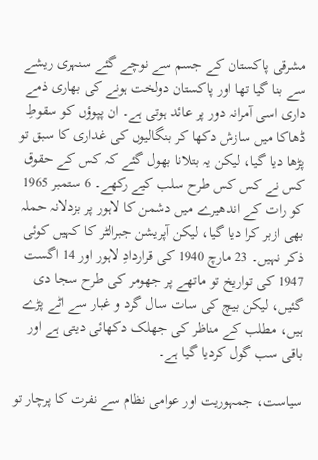مشرقی پاکستان کے جسم سے نوچے گئے سنہری ریشے سے بنا گیا تھا اور پاکستان دولخت ہونے کی بھاری ذمے داری اسی آمرانہ دور پر عائد ہوتی ہے۔ ان پپوؤں کو سقوطِ ڈھاکا میں سازش دکھا کر بنگالیوں کی غداری کا سبق تو پڑھا دیا گیا، لیکن یہ بتلانا بھول گئے کہ کس کے حقوق کس نے کس کس طرح سلب کیے رکھے۔ 6 ستمبر 1965 کو رات کے اندھیرے میں دشمن کا لاہور پر بزدلانہ حملہ بھی ازبر کرا دیا گیا، لیکن آپریشن جبرالٹر کا کہیں کوئی ذکر نہیں۔ 23 مارچ 1940 کی قراردادِ لاہور اور 14 اگست 1947 کی تواریخ تو ماتھے پر جھومر کی طرح سجا دی گئیں، لیکن بیچ کی سات سال گرد و غبار سے اٹے پڑے ہیں، مطلب کے مناظر کی جھلک دکھائی دیتی ہے اور باقی سب گول کردیا گیا ہے۔

سیاست، جمہوریت اور عوامی نظام سے نفرت کا پرچار تو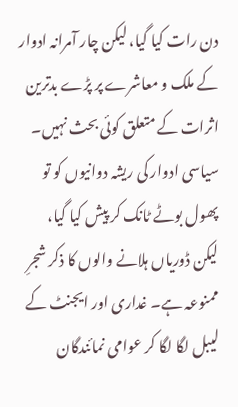دن رات کیا گیا، لیکن چار آمرانہ ادوار کے ملک و معاشرے پر پڑے بدترین اثرات کے متعلق کوئی بحث نہیں۔ سیاسی ادوار کی ریشہ دوانیوں کو تو پھول بوٹے ٹانک کر پیش کیا گیا، لیکن ڈوریاں ہلانے والوں کا ذکر شجرِ ممنوعہ ہے۔ غداری اور ایجنٹ کے لیبل لگا لگا کر عوامی نمائندگان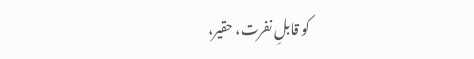کو قابلِ نفرت، حقیر،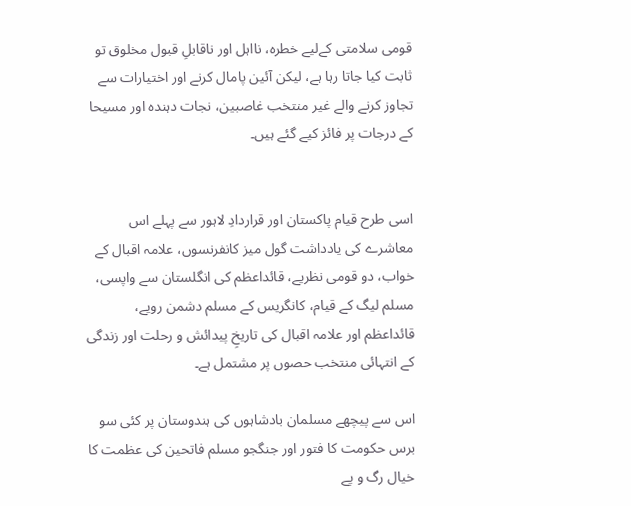قومی سلامتی کےلیے خطرہ، نااہل اور ناقابلِ قبول مخلوق تو ثابت کیا جاتا رہا ہے، لیکن آئین پامال کرنے اور اختیارات سے تجاوز کرنے والے غیر منتخب غاصبین، نجات دہندہ اور مسیحا کے درجات پر فائز کیے گئے ہیں۔


اسی طرح قیام پاکستان اور قراردادِ لاہور سے پہلے اس معاشرے کی یادداشت گول میز کانفرنسوں، علامہ اقبال کے خواب، دو قومی نظریے، قائداعظم کی انگلستان سے واپسی، مسلم لیگ کے قیام، کانگریس کے مسلم دشمن رویے، قائداعظم اور علامہ اقبال کی تاریخِ پیدائش و رحلت اور زندگی کے انتہائی منتخب حصوں پر مشتمل ہے۔

اس سے پیچھے مسلمان بادشاہوں کی ہندوستان پر کئی سو برس حکومت کا فتور اور جنگجو مسلم فاتحین کی عظمت کا خیال رگ و پے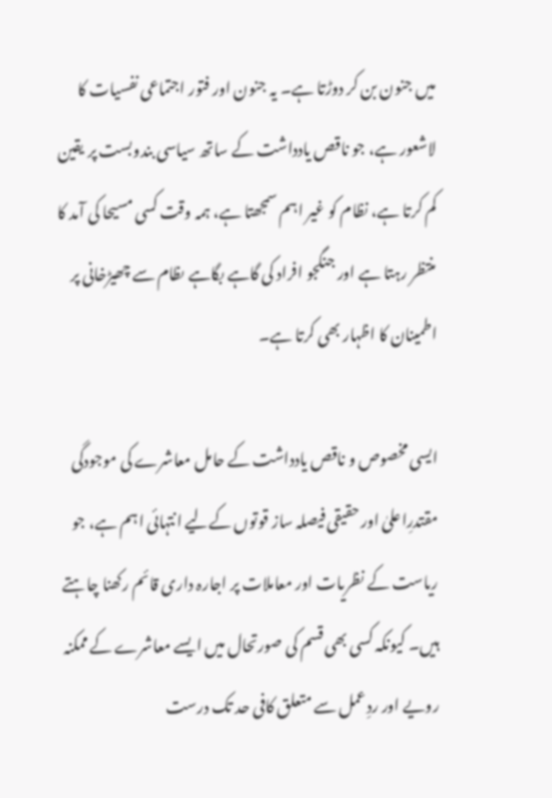میں جنون بن کر دوڑتا ہے۔ یہ جنون اور فتور اجتماعی نفسیات کا لاشعور ہے، جو ناقص یادداشت کے ساتھ سیاسی بندوبست پر یقین کم کرتا ہے، نظام کو غیر اہم سمجھتا ہے، ہمہ وقت کسی مسیحا کی آمد کا منتظر رہتا ہے اور جنگجو افراد کی گاہے بگاہے ںظام سے چھیڑخانی پر اطمینان کا اظہار بھی کرتا ہے۔

ایسی مخصوص و ناقص یادداشت کے حامل معاشرے کی موجودگی مقتدرِاعلیٰ اور حقیقی فیصلہ ساز قوتوں کےلیے انتہائی اہم ہے، جو ریاست کے نظریات اور معاملات پر اجارہ داری قائم رکھنا چاہتے ہیں۔ کیونکہ کسی بھی قسم کی صورتحال میں ایسے معاشرے کے ممکنہ رویے اور ردِعمل سے متعلق کافی حد تک درست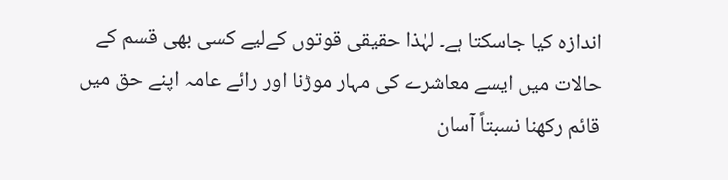اندازہ کیا جاسکتا ہے۔ لہٰذا حقیقی قوتوں کےلیے کسی بھی قسم کے حالات میں ایسے معاشرے کی مہار موڑنا اور رائے عامہ اپنے حق میں قائم رکھنا نسبتاً آسان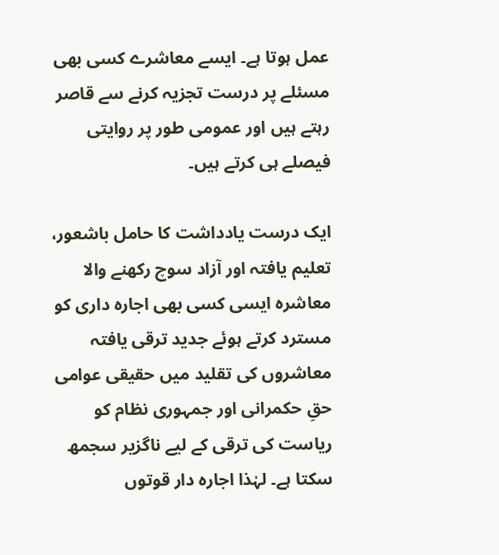عمل ہوتا ہے۔ ایسے معاشرے کسی بھی مسئلے پر درست تجزیہ کرنے سے قاصر رہتے ہیں اور عمومی طور پر روایتی فیصلے ہی کرتے ہیں۔

ایک درست یادداشت کا حامل باشعور، تعلیم یافتہ اور آزاد سوچ رکھنے والا معاشرہ ایسی کسی بھی اجارہ داری کو مسترد کرتے ہوئے جدید ترقی یافتہ معاشروں کی تقلید میں حقیقی عوامی حقِ حکمرانی اور جمہوری نظام کو ریاست کی ترقی کے لیے ناگزیر سجمھ سکتا ہے۔ لہٰذا اجارہ دار قوتوں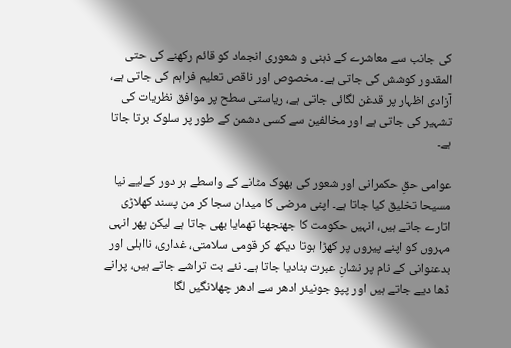کی جانب سے معاشرے کے ذہنی و شعوری انجماد کو قائم رکھنے کی حتی المقدور کوشش کی جاتی ہے۔ مخصوص اور ناقص تعلیم فراہم کی جاتی ہے، آزادی اظہار پر قدغن لگائی جاتی ہے، ریاستی سطح پر موافق نظریات کی تشہیر کی جاتی ہے اور مخالفین سے کسی دشمن کے طور پر سلوک برتا جاتا ہے۔

عوامی حقِ حکمرانی اور شعور کی بھوک مٹانے کے واسطے ہر دور کےلیے نیا مسیحا تخلیق کیا جاتا ہے۔ اپنی مرضی کا میدان سجا کر من پسند کھلاڑی اتارے جاتے ہیں، انہیں حکومت کا جھنجھنا تھمایا بھی جاتا ہے لیکن پھر انہی مہروں کو اپنے پیروں پر کھڑا ہوتا دیکھ کر قومی سلامتی، غداری، نااہلی اور بدعنوانی کے نام پر نشانِ عبرت بنادیا جاتا ہے۔ نئے بت تراشے جاتے ہیں، پرانے ڈھا دیے جاتے ہیں اور پپو جونیئر ادھر سے ادھر چھلانگیں لگا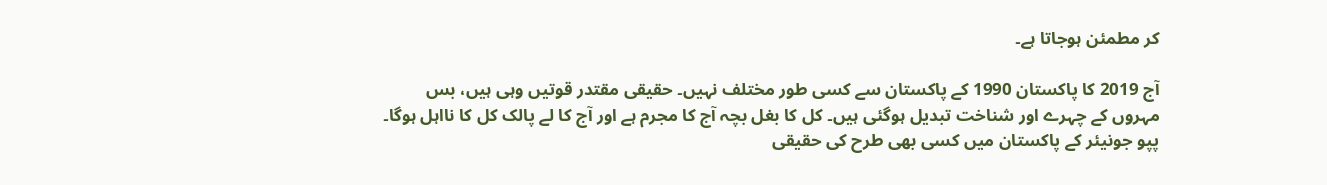کر مطمئن ہوجاتا ہے۔

آج 2019 کا پاکستان 1990 کے پاکستان سے کسی طور مختلف نہیں۔ حقیقی مقتدر قوتیں وہی ہیں، بس مہروں کے چہرے اور شناخت تبدیل ہوگئی ہیں۔ کل کا بغل بچہ آج کا مجرم ہے اور آج کا لے پالک کل کا نااہل ہوگا۔ پپو جونیئر کے پاکستان میں کسی بھی طرح کی حقیقی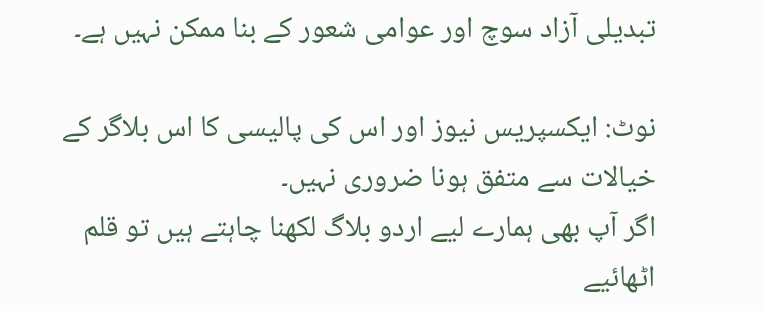تبدیلی آزاد سوچ اور عوامی شعور کے بنا ممکن نہیں ہے۔

نوٹ: ایکسپریس نیوز اور اس کی پالیسی کا اس بلاگر کے خیالات سے متفق ہونا ضروری نہیں۔
اگر آپ بھی ہمارے لیے اردو بلاگ لکھنا چاہتے ہیں تو قلم اٹھائیے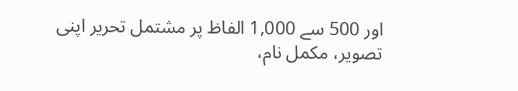اور 500 سے 1,000 الفاظ پر مشتمل تحریر اپنی تصویر، مکمل نام،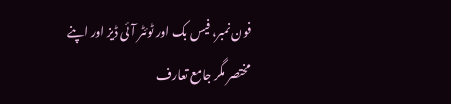فون نمبر، فیس بک اور ٹوئٹر آئی ڈیز اور اپنے مختصر مگر جامع تعارف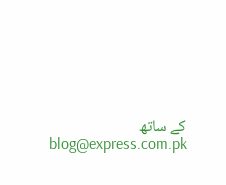کے ساتھ blog@express.com.pk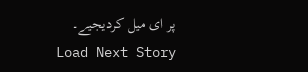پر ای میل کردیجیے۔
Load Next Story